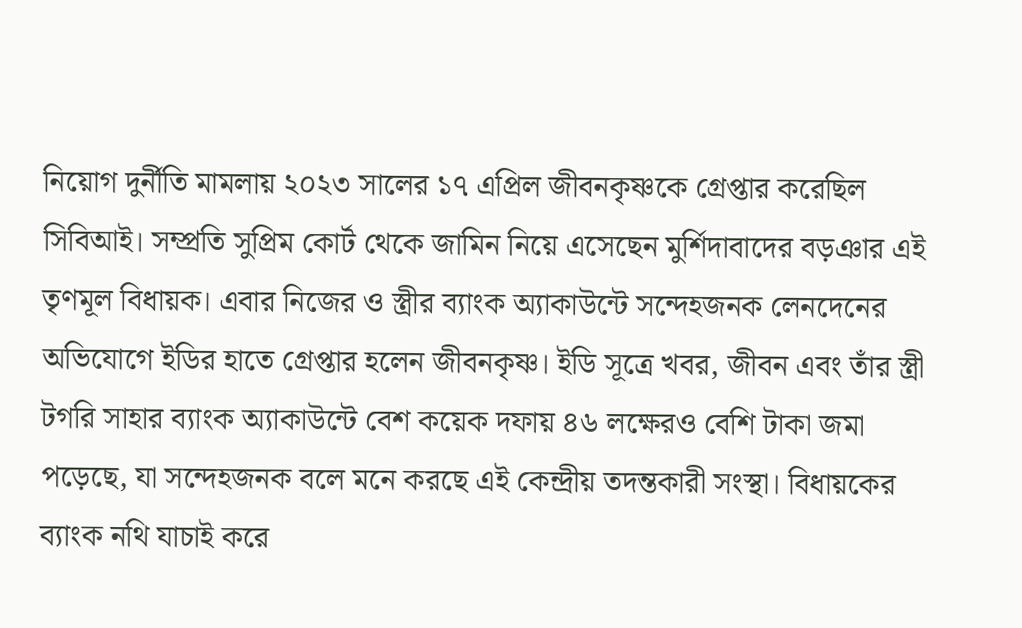নিয়োগ দুর্নীতি মামলায় ২০২৩ সালের ১৭ এপ্রিল জীবনকৃষ্ণকে গ্রেপ্তার করেছিল সিবিআই। সম্প্রতি সুপ্রিম কোর্ট থেকে জামিন নিয়ে এসেছেন মুর্শিদাবাদের বড়ঞার এই তৃণমূল বিধায়ক। এবার নিজের ও স্ত্রীর ব্যাংক অ্যাকাউন্টে সন্দেহজনক লেনদেনের অভিযোগে ইডির হাতে গ্রেপ্তার হলেন জীবনকৃষ্ণ। ইডি সূত্রে খবর, জীবন এবং তাঁর স্ত্রী টগরি সাহার ব্যাংক অ্যাকাউন্টে বেশ কয়েক দফায় ৪৬ লক্ষেরও বেশি টাকা জমা পড়েছে, যা সন্দেহজনক বলে মনে করছে এই কেন্দ্রীয় তদন্তকারী সংস্থা। বিধায়কের ব্যাংক নথি যাচাই করে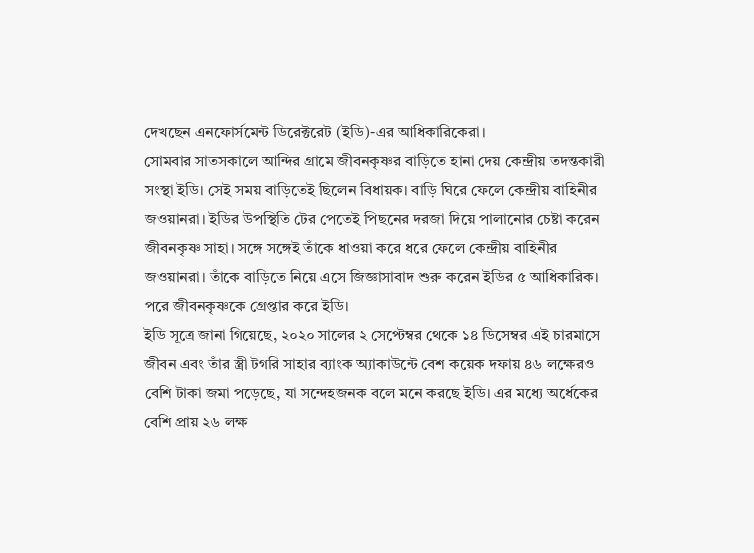দেখছেন এনফোর্সমেন্ট ডিরেক্টরেট (ইডি)-এর আধিকারিকেরা।
সোমবার সাতসকালে আন্দির গ্রামে জীবনকৃষ্ণর বাড়িতে হানা দেয় কেন্দ্রীয় তদন্তকারী সংস্থা ইডি। সেই সময় বাড়িতেই ছিলেন বিধায়ক। বাড়ি ঘিরে ফেলে কেন্দ্রীয় বাহিনীর জওয়ানরা। ইডির উপস্থিতি টের পেতেই পিছনের দরজা দিয়ে পালানোর চেষ্টা করেন জীবনকৃষ্ণ সাহা। সঙ্গে সঙ্গেই তাঁকে ধাওয়া করে ধরে ফেলে কেন্দ্রীয় বাহিনীর জওয়ানরা। তাঁকে বাড়িতে নিয়ে এসে জিজ্ঞাসাবাদ শুরু করেন ইডির ৫ আধিকারিক। পরে জীবনকৃষ্ণকে গ্রেপ্তার করে ইডি।
ইডি সূত্রে জানা গিয়েছে, ২০২০ সালের ২ সেপ্টেম্বর থেকে ১৪ ডিসেম্বর এই চারমাসে জীবন এবং তাঁর স্ত্রী টগরি সাহার ব্যাংক অ্যাকাউন্টে বেশ কয়েক দফায় ৪৬ লক্ষেরও বেশি টাকা জমা পড়েছে, যা সন্দেহজনক বলে মনে করছে ইডি। এর মধ্যে অর্ধেকের বেশি প্রায় ২৬ লক্ষ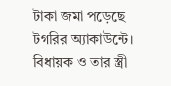টাকা জমা পড়েছে টগরির অ্যাকাউন্টে। বিধায়ক ও তার স্ত্রী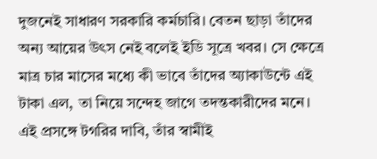দুজনেই সাধারণ সরকারি কর্মচারি। বেতন ছাড়া তাঁদের অন্য আয়ের উৎস নেই বলেই ইডি সূত্রে খবর। সে ক্ষেত্রে মাত্র চার মাসের মধ্যে কী ভাবে তাঁদের অ্যাকাউন্টে এই টাকা এল, তা নিয়ে সন্দেহ জাগে তদন্তকারীদের মনে। এই প্রসঙ্গে টগরির দাবি, তাঁর স্বামীই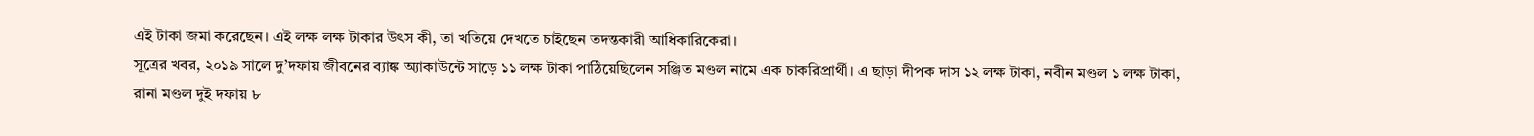এই টাকা জমা করেছেন। এই লক্ষ লক্ষ টাকার উৎস কী, তা খতিয়ে দেখতে চাইছেন তদন্তকারী আধিকারিকেরা।
সূত্রের খবর, ২০১৯ সালে দু’দফায় জীবনের ব্যাঙ্ক অ্যাকাউন্টে সাড়ে ১১ লক্ষ টাকা পাঠিয়েছিলেন সঞ্জিত মণ্ডল নামে এক চাকরিপ্রার্থী। এ ছাড়া দীপক দাস ১২ লক্ষ টাকা, নবীন মণ্ডল ১ লক্ষ টাকা, রানা মণ্ডল দুই দফায় ৮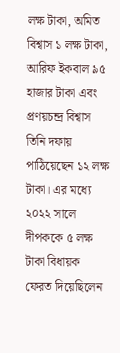লক্ষ টাকা, অমিত বিশ্বাস ১ লক্ষ টাকা, আরিফ ইকবাল ৯৫ হাজার টাকা এবং প্রণয়চন্দ্র বিশ্বাস তিনি দফায় পাঠিয়েছেন ১২ লক্ষ টাকা। এর মধ্যে ২০২২ সালে দীপককে ৫ লক্ষ টাকা বিধায়ক ফেরত দিয়েছিলেন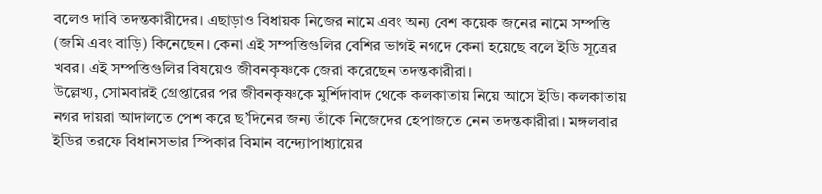বলেও দাবি তদন্তকারীদের। এছাড়াও বিধায়ক নিজের নামে এবং অন্য বেশ কয়েক জনের নামে সম্পত্তি (জমি এবং বাড়ি) কিনেছেন। কেনা এই সম্পত্তিগুলির বেশির ভাগই নগদে কেনা হয়েছে বলে ইডি সূত্রের খবর। এই সম্পত্তিগুলির বিষয়েও জীবনকৃষ্ণকে জেরা করেছেন তদন্তকারীরা।
উল্লেখ্য, সোমবারই গ্রেপ্তারের পর জীবনকৃষ্ণকে মুর্শিদাবাদ থেকে কলকাতায় নিয়ে আসে ইডি। কলকাতায় নগর দায়রা আদালতে পেশ করে ছ’দিনের জন্য তাঁকে নিজেদের হেপাজতে নেন তদন্তকারীরা। মঙ্গলবার ইডির তরফে বিধানসভার স্পিকার বিমান বন্দ্যোপাধ্যায়ের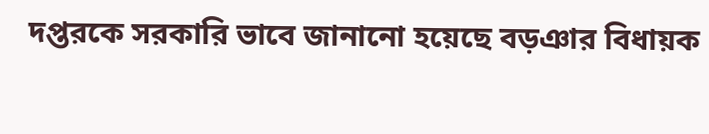দপ্তরকে সরকারি ভাবে জানানো হয়েছে বড়ঞার বিধায়ক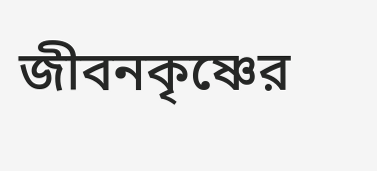জীবনকৃষ্ণের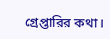গ্রেপ্তারির কথা।